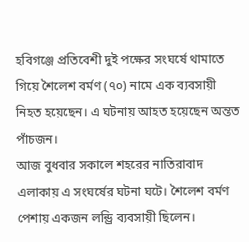হবিগঞ্জে প্রতিবেশী দুই পক্ষের সংঘর্ষে থামাতে গিয়ে শৈলেশ বর্মণ (৭০) নামে এক ব্যবসায়ী নিহত হয়েছেন। এ ঘটনায় আহত হয়েছেন অন্তত পাঁচজন।
আজ বুধবার সকালে শহরের নাতিরাবাদ এলাকায় এ সংঘর্ষের ঘটনা ঘটে। শৈলেশ বর্মণ পেশায় একজন লন্ড্রি ব্যবসায়ী ছিলেন।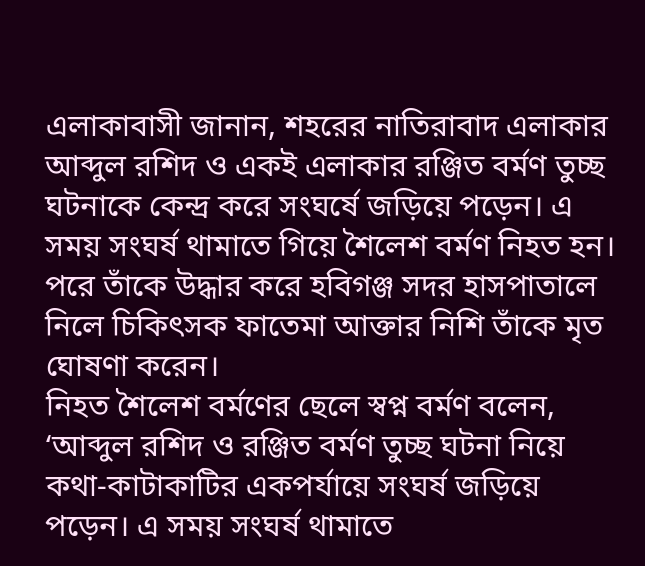এলাকাবাসী জানান, শহরের নাতিরাবাদ এলাকার আব্দুল রশিদ ও একই এলাকার রঞ্জিত বর্মণ তুচ্ছ ঘটনাকে কেন্দ্র করে সংঘর্ষে জড়িয়ে পড়েন। এ সময় সংঘর্ষ থামাতে গিয়ে শৈলেশ বর্মণ নিহত হন। পরে তাঁকে উদ্ধার করে হবিগঞ্জ সদর হাসপাতালে নিলে চিকিৎসক ফাতেমা আক্তার নিশি তাঁকে মৃত ঘোষণা করেন।
নিহত শৈলেশ বর্মণের ছেলে স্বপ্ন বর্মণ বলেন, ‘আব্দুল রশিদ ও রঞ্জিত বর্মণ তুচ্ছ ঘটনা নিয়ে কথা-কাটাকাটির একপর্যায়ে সংঘর্ষ জড়িয়ে পড়েন। এ সময় সংঘর্ষ থামাতে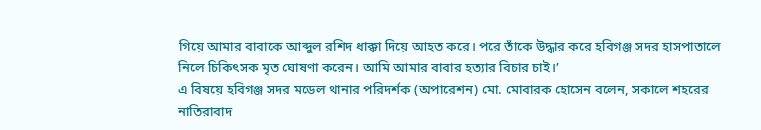গিয়ে আমার বাবাকে আব্দুল রশিদ ধাক্কা দিয়ে আহত করে। পরে তাঁকে উদ্ধার করে হবিগঞ্জ সদর হাসপাতালে নিলে চিকিৎসক মৃত ঘোষণা করেন। আমি আমার বাবার হত্যার বিচার চাই।’
এ বিষয়ে হবিগঞ্জ সদর মডেল থানার পরিদর্শক (অপারেশন) মো. মোবারক হোসেন বলেন, সকালে শহরের নাতিরাবাদ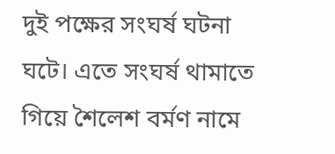দুই পক্ষের সংঘর্ষ ঘটনা ঘটে। এতে সংঘর্ষ থামাতে গিয়ে শৈলেশ বর্মণ নামে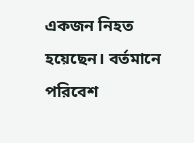একজন নিহত হয়েছেন। বর্তমানে পরিবেশ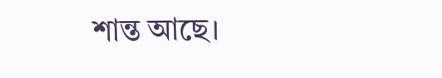শান্ত আছে।